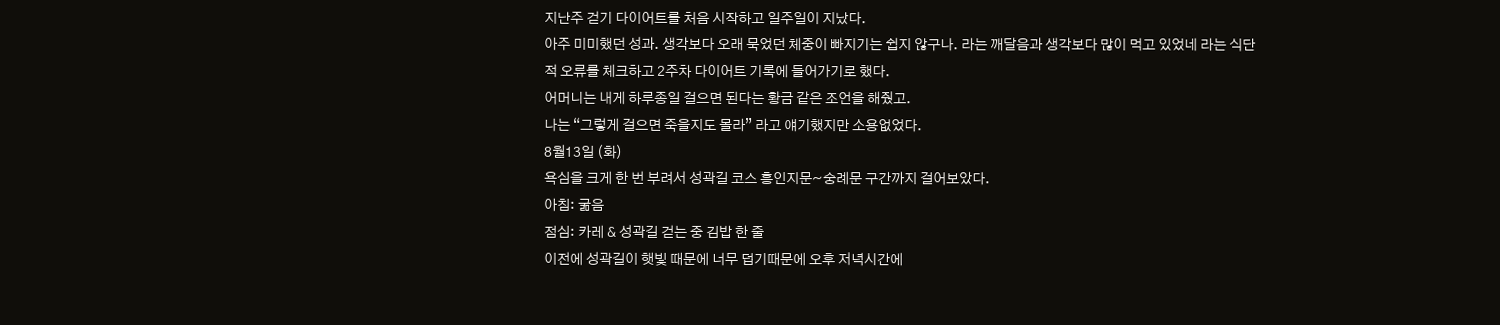지난주 걷기 다이어트를 처음 시작하고 일주일이 지났다.
아주 미미했던 성과. 생각보다 오래 묵었던 체중이 빠지기는 쉽지 않구나. 라는 깨달음과 생각보다 많이 먹고 있었네 라는 식단 적 오류를 체크하고 2주차 다이어트 기록에 들어가기로 했다.
어머니는 내게 하루종일 걸으면 된다는 황금 같은 조언을 해줬고.
나는 “그렇게 걸으면 죽을지도 몰라” 라고 얘기했지만 소용없었다.
8월13일 (화)
욕심을 크게 한 번 부려서 성곽길 코스 흥인지문~숭례문 구간까지 걸어보았다.
아침: 굶음
점심: 카레 & 성곽길 걷는 중 김밥 한 줄
이전에 성곽길이 햇빛 때문에 너무 덥기때문에 오후 저녁시간에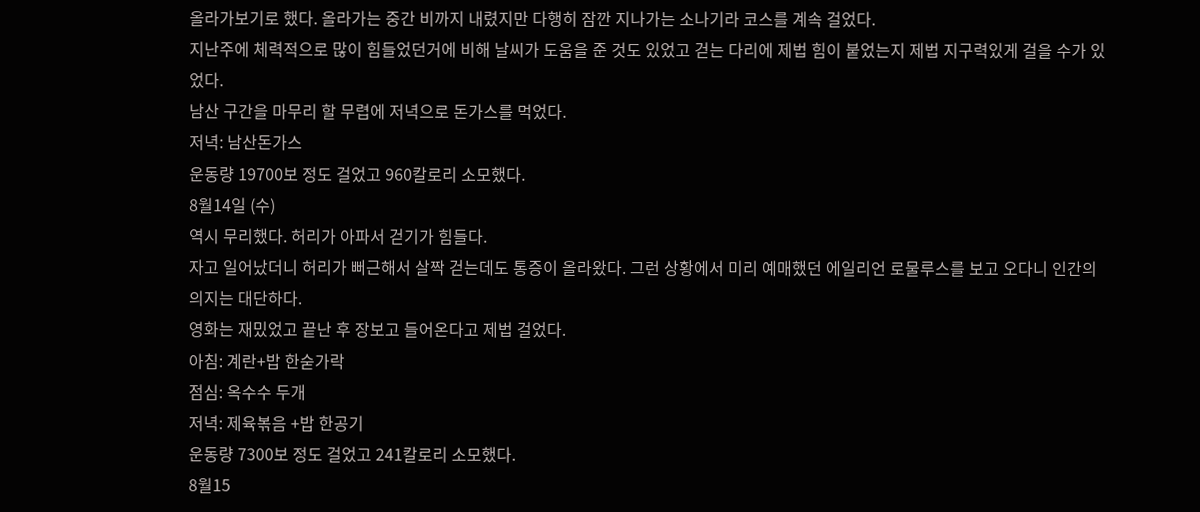올라가보기로 했다. 올라가는 중간 비까지 내렸지만 다행히 잠깐 지나가는 소나기라 코스를 계속 걸었다.
지난주에 체력적으로 많이 힘들었던거에 비해 날씨가 도움을 준 것도 있었고 걷는 다리에 제법 힘이 붙었는지 제법 지구력있게 걸을 수가 있었다.
남산 구간을 마무리 할 무렵에 저녁으로 돈가스를 먹었다.
저녁: 남산돈가스
운동량 19700보 정도 걸었고 960칼로리 소모했다.
8월14일 (수)
역시 무리했다. 허리가 아파서 걷기가 힘들다.
자고 일어났더니 허리가 뻐근해서 살짝 걷는데도 통증이 올라왔다. 그런 상황에서 미리 예매했던 에일리언 로물루스를 보고 오다니 인간의 의지는 대단하다.
영화는 재밌었고 끝난 후 장보고 들어온다고 제법 걸었다.
아침: 계란+밥 한숟가락
점심: 옥수수 두개
저녁: 제육볶음 +밥 한공기
운동량 7300보 정도 걸었고 241칼로리 소모했다.
8월15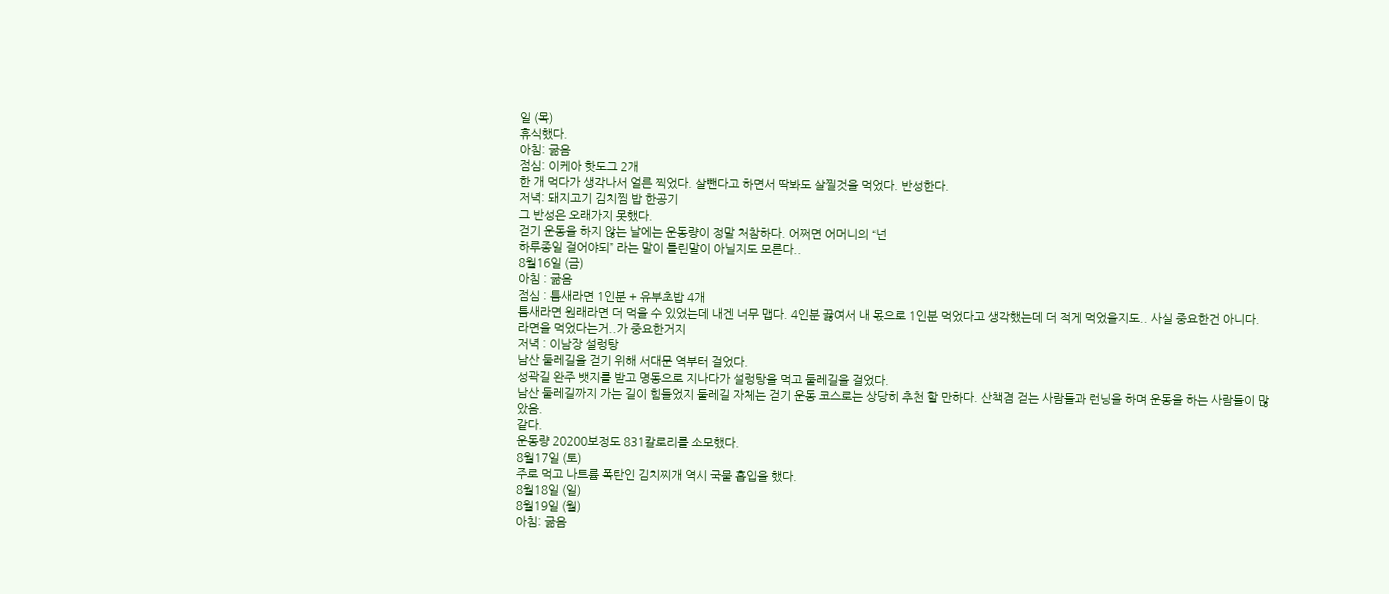일 (목)
휴식했다.
아침: 굶음
점심: 이케아 핫도그 2개
한 개 먹다가 생각나서 얼른 찍었다. 살뺀다고 하면서 딱봐도 살찔것을 먹었다. 반성한다.
저녁: 돼지고기 김치찜 밥 한공기
그 반성은 오래가지 못했다.
걷기 운동을 하지 않는 날에는 운동량이 정말 처참하다. 어쩌면 어머니의 “넌
하루종일 걸어야되” 라는 말이 틀린말이 아닐지도 모른다..
8월16일 (금)
아침 : 굶음
점심 : 틈새라면 1인분 + 유부초밥 4개
틈새라면 원래라면 더 먹을 수 있었는데 내겐 너무 맵다. 4인분 끓여서 내 몫으로 1인분 먹었다고 생각했는데 더 적게 먹었을지도.. 사실 중요한건 아니다.
라면을 먹었다는거..가 중요한거지
저녁 : 이남장 설렁탕
남산 둘레길을 걷기 위해 서대문 역부터 걸었다.
성곽길 완주 뱃지를 받고 명동으로 지나다가 설렁탕을 먹고 둘레길을 걸었다.
남산 둘레길까지 가는 길이 힘들었지 둘레길 자체는 걷기 운동 코스로는 상당히 추천 할 만하다. 산책겸 걷는 사람들과 런닝을 하며 운동을 하는 사람들이 많았음.
같다.
운동량 20200보정도 831칼로리를 소모했다.
8월17일 (토)
주로 먹고 나트륨 폭탄인 김치찌개 역시 국물 흡입을 했다.
8월18일 (일)
8월19일 (월)
아침: 굶음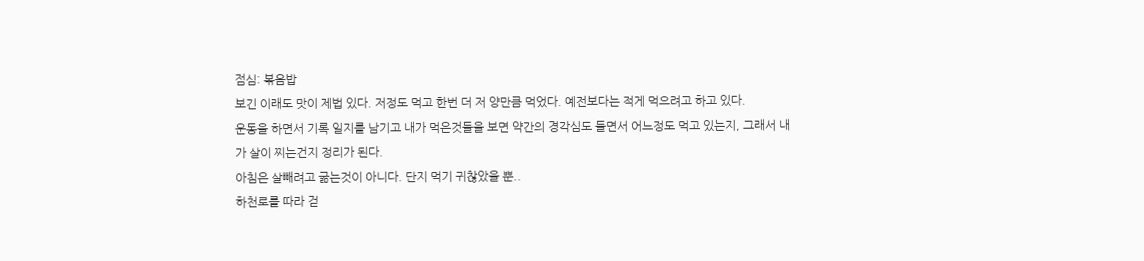점심: 볶음밥
보긴 이래도 맛이 제법 있다. 저정도 먹고 한번 더 저 양만큼 먹었다. 예전보다는 적게 먹으려고 하고 있다.
운동을 하면서 기록 일지를 남기고 내가 먹은것들을 보면 약간의 경각심도 들면서 어느정도 먹고 있는지, 그래서 내가 살이 찌는건지 정리가 된다.
아침은 살빼려고 굶는것이 아니다. 단지 먹기 귀찮았을 뿐..
하천로를 따라 걷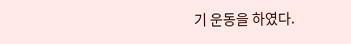기 운동을 하였다.